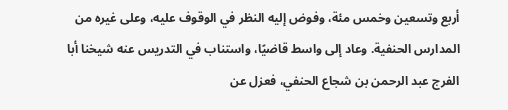أربع وتسعين وخمس مئة، وفوض إليه النظر في الوقوف عليه، وعلى غيره من المدارس الحنفية. وعاد إلى واسط قاضيًا، واستناب في التدريس عنه شيخنا أبا الفرج عبد الرحمن بن شجاع الحنفي، فعزل عن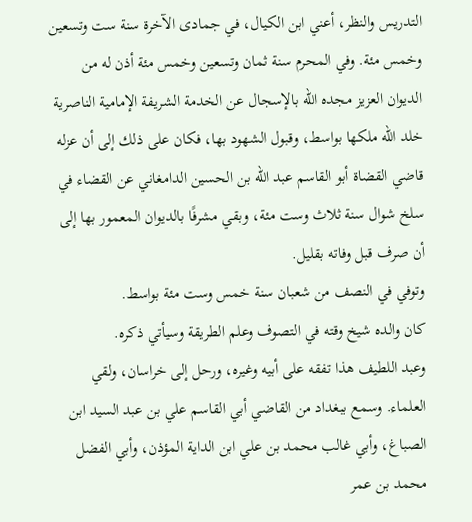التدريس والنظر، أعني ابن الكيال، في جمادى الآخرة سنة ست وتسعين وخمس مئة. وفي المحرم سنة ثمان وتسعين وخمس مئة أذن له من الديوان العزيز مجده الله بالإسجال عن الخدمة الشريفة الإمامية الناصرية خلد الله ملكها بواسط، وقبول الشهود بها، فكان على ذلك إلى أن عزله قاضي القضاة أبو القاسم عبد الله بن الحسين الدامغاني عن القضاء في سلخ شوال سنة ثلاث وست مئة، وبقي مشرفًا بالديوان المعمور بها إلى أن صرف قبل وفاته بقليل.
وتوفي في النصف من شعبان سنة خمس وست مئة بواسط.
كان والده شيخ وقته في التصوف وعلم الطريقة وسيأتي ذكره.
وعبد اللطيف هذا تفقه على أبيه وغيره، ورحل إلى خراسان، ولقي العلماء. وسمع ببغداد من القاضي أبي القاسم علي بن عبد السيد ابن الصباغ، وأبي غالب محمد بن علي ابن الداية المؤذن، وأبي الفضل محمد بن عمر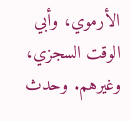الأرموي، وأبي الوقت السجزي، وغيرهم. وحدث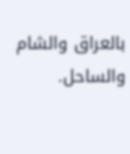بالعراق والشام والساحل.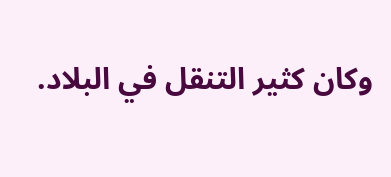وكان كثير التنقل في البلاد.